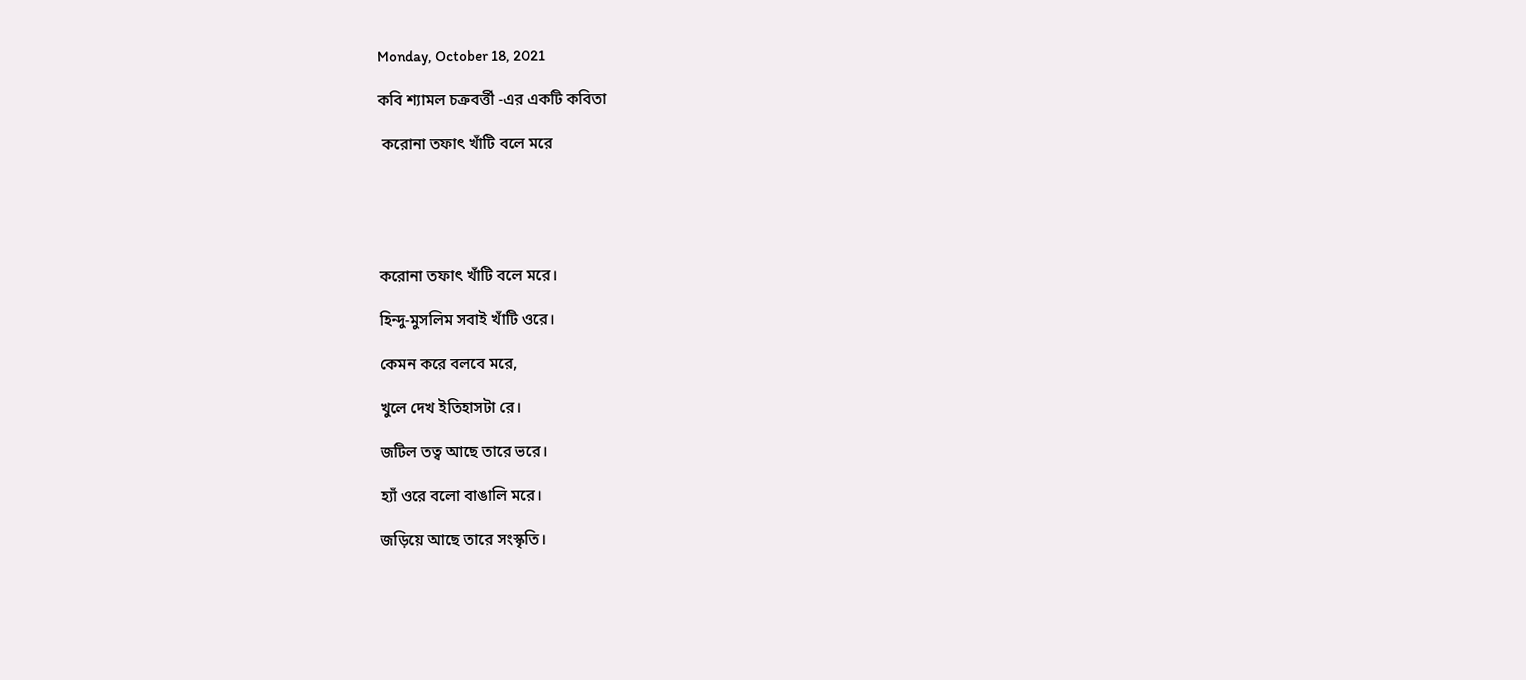Monday, October 18, 2021

কবি শ্যামল চক্রবর্ত্তী -এর একটি কবিতা

 করোনা তফাৎ খাঁটি বলে মরে





করোনা তফাৎ খাঁটি বলে মরে।

হিন্দু-মুসলিম সবাই খাঁটি ওরে।

কেমন করে বলবে মরে,

খুলে দেখ ইতিহাসটা রে।

জটিল তত্ব আছে তারে ভরে।

হ্যাঁ ওরে বলো বাঙালি মরে।

জড়িয়ে আছে তারে সংস্কৃতি।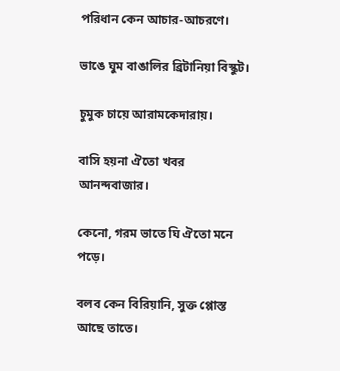পরিধান কেন আচার-আচরণে।

ভাঙে ঘুম বাঙালির ব্রিটানিয়া বিস্কুট।

চুমুক চায়ে আরামকেদারায়।

বাসি হয়না ঐতো খবর আনন্দবাজার।

কেনো, গরম ভাতে ঘি ঐতো মনে পড়ে।

বলব কেন বিরিয়ানি, সুক্ত প্পোস্ত আছে তাতে।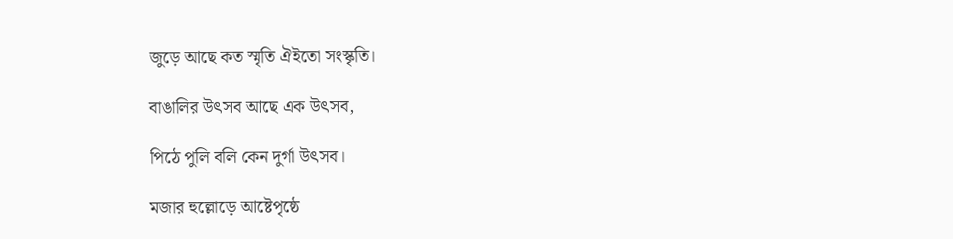জুড়ে আছে কত স্মৃতি ঐইতো সংস্কৃতি।

বাঙালির উৎসব আছে এক উৎসব,

পিঠে পুলি বলি কেন দুর্গা উৎসব।

মজার হুল্লোড়ে আষ্টেপৃষ্ঠে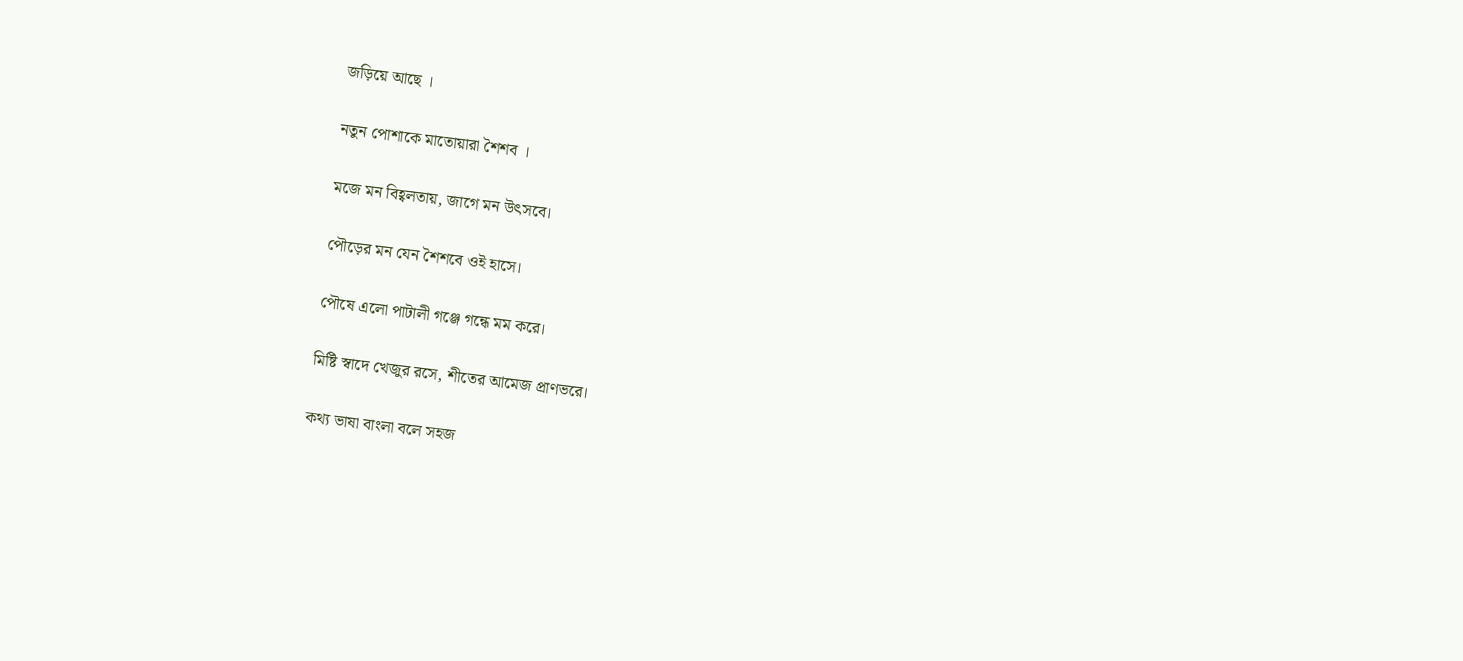জড়িয়ে আছে ।

নতুন পোশাকে মাতোয়ারা শৈশব ।

মজে মন বিহ্বলতায়, জাগে মন উৎসবে।

পৌড়ের মন যেন শৈশবে ওই হাসে।

পৌষে এলো পাটালী গঞ্জে গন্ধে মম করে।

মিষ্টি স্বাদে খেজুর রসে, শীতের আমেজ প্রাণভরে।

কথ্য ভাষা বাংলা বলে সহজ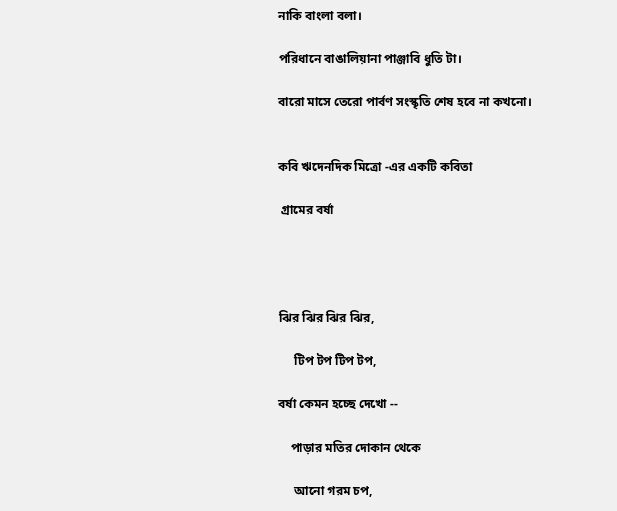নাকি বাংলা বলা।

পরিধানে বাঙালিয়ানা পাঞ্জাবি ধুতি টা।

বারো মাসে তেরো পার্বণ সংস্কৃতি শেষ হবে না কখনো।


কবি ঋদেনদিক মিত্রো -এর একটি কবিতা

 গ্রামের বর্ষা




ঝির ঝির ঝির ঝির,

     টিপ টপ টিপ টপ,

বর্ষা কেমন হচ্ছে দেখো --

    পাড়ার মতির দোকান থেকে

     আনো গরম চপ,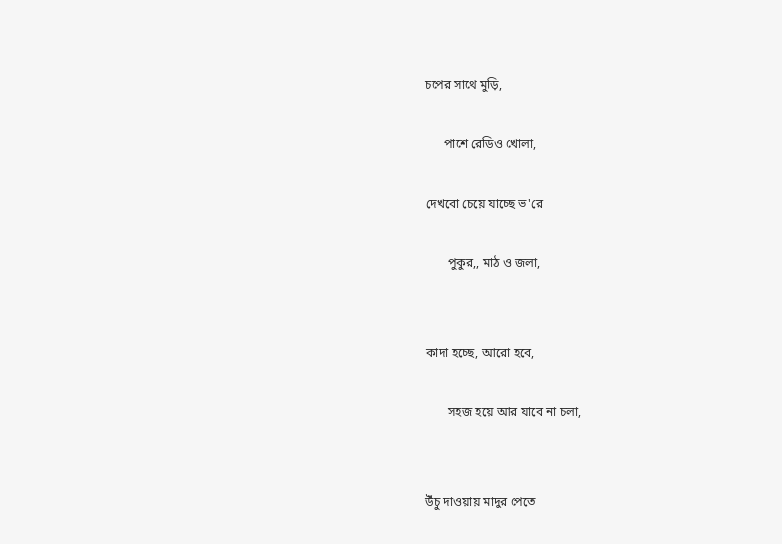চপের সাথে মুড়ি,

      পাশে রেডিও খোলা,

দেখবো চেয়ে যাচ্ছে ভ'রে

       পুকুর,, মাঠ ও জলা,


কাদা হচ্ছে, আরো হবে,

       সহজ হয়ে আর যাবে না চলা,


উঁচু দাওয়ায় মাদুর পেতে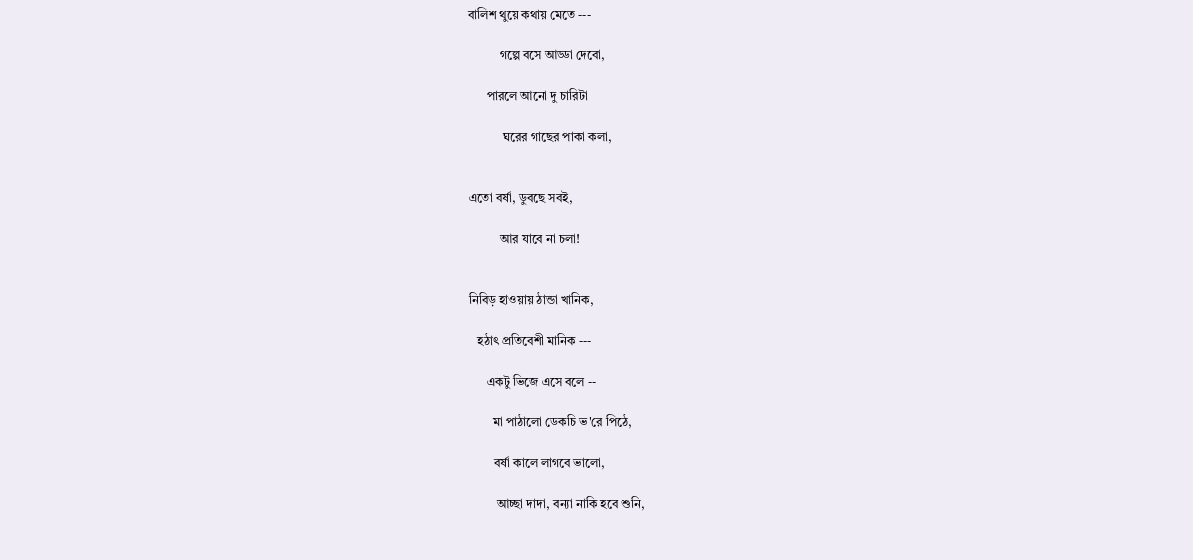বালিশ থুয়ে কথায় মেতে ---

          গল্পে বসে আড্ডা দেবো,

      পারলে আনো দু চারিটা

           ঘরের গাছের পাকা কলা,


এতো বর্ষা, ডুবছে সবই,

          আর যাবে না চলা!


নিবিড় হাওয়ায় ঠান্ডা খানিক,

   হঠাৎ প্রতিবেশী মানিক ---

      একটু ভিজে এসে বলে --

        মা পাঠালো ডেকচি ভ'রে পিঠে,

        বর্ষা কালে লাগবে ভালো,

         আচ্ছা দাদা, বন্যা নাকি হবে শুনি,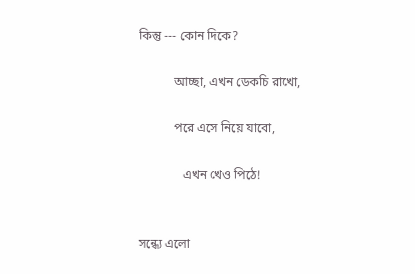কিন্তু --- কোন দিকে?

           আচ্ছা, এখন ডেকচি রাখো,

           পরে এসে নিয়ে যাবো,

              এখন খেও পিঠে!


সন্ধ্যে এলো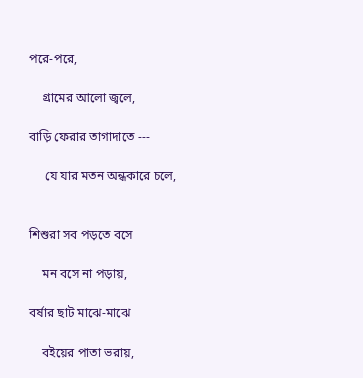পরে-পরে,

    গ্রামের আলো জ্বলে,

বাড়ি ফেরার তাগাদাতে ---

     যে যার মতন অন্ধকারে চলে,


শিশুরা সব পড়তে বসে

    মন বসে না পড়ায়,

বর্ষার ছাট মাঝে-মাঝে

    বইয়ের পাতা ভরায়,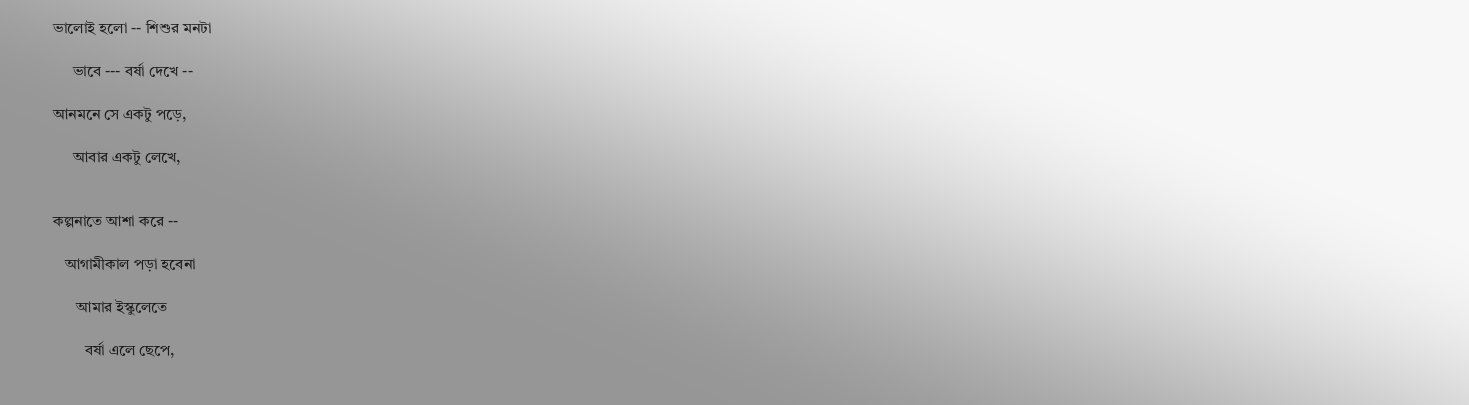ভালোই হলো -- শিশুর মনটা

     ভাবে --- বর্ষা দেখে --

আনমনে সে একটু পড়ে,

     আবার একটু লেখে,


কল্পনাতে আশা করে --

   আগামীকাল পড়া হবেনা

      আমার ইস্কুলেতে

        বর্ষা এলে ছেপে,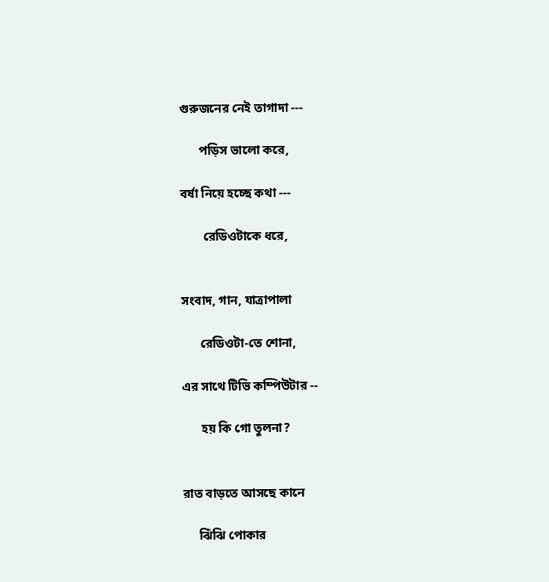গুরুজনের নেই তাগাদা ---

      পড়িস ভালো করে,

বর্ষা নিয়ে হচ্ছে কথা ---

       রেডিওটাকে ধরে,


সংবাদ, গান, যাত্রাপালা

      রেডিওটা-তে শোনা,

এর সাথে টিভি কম্পিউটার --

      হয় কি গো তুলনা?


রাত বাড়তে আসছে কানে

     ঝিঁঝি পোকার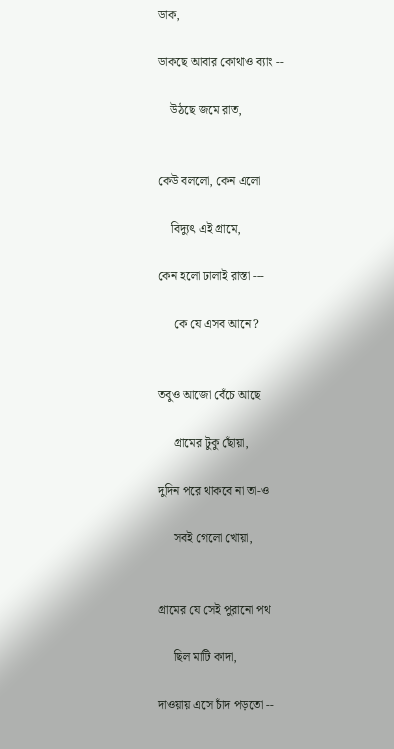ডাক,

ডাকছে আবার কোথাও ব্যাং --

    উঠছে জমে রাত,


কেউ বললো, কেন এলো

    বিদ্যুৎ এই গ্রামে,

কেন হলো ঢালাই রাস্তা ---

     কে যে এসব আনে?


তবুও আজো বেঁচে আছে

     গ্রামের টুকু ছোঁয়া,

দুদিন পরে থাকবে না তা-ও

     সবই গেলো খোয়া,


গ্রামের যে সেই পুরানো পথ

     ছিল মাটি কাদা,

দাওয়ায় এসে চাঁদ পড়তো --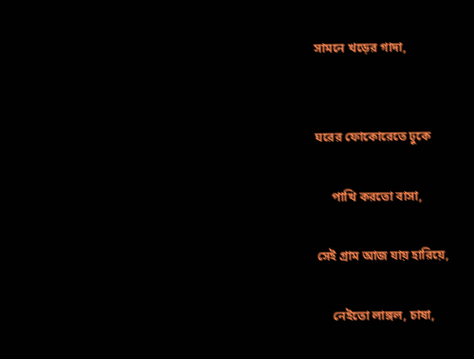সামনে খড়ের গাদা,


ঘরের ফোকোরেতে ঢুকে

     পাখি করতো বাসা,

সেই গ্রাম আজ যায় হারিয়ে,

     নেইতো লাঙ্গল, চাষা,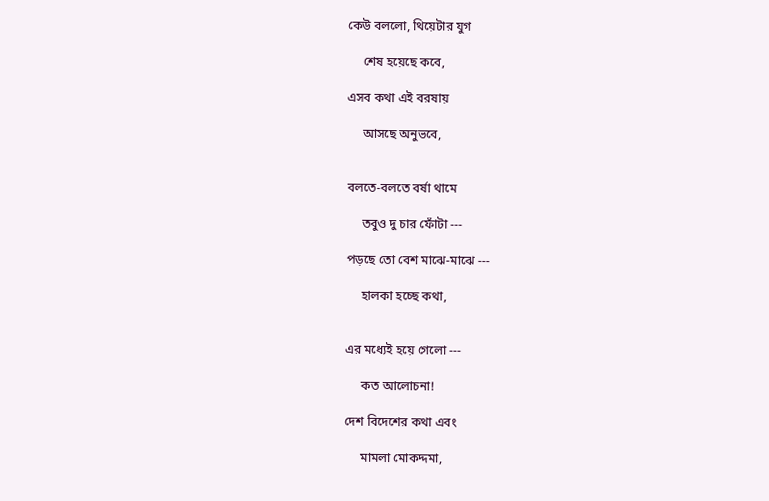কেউ বললো, থিয়েটার যুগ

     শেষ হয়েছে কবে,

এসব কথা এই বরষায়

     আসছে অনুভবে,


বলতে-বলতে বর্ষা থামে

     তবুও দু চার ফোঁটা ---

পড়ছে তো বেশ মাঝে-মাঝে ---

     হালকা হচ্ছে কথা,


এর মধ্যেই হয়ে গেলো ---

     কত আলোচনা!

দেশ বিদেশের কথা এবং

     মামলা মোকদ্দমা,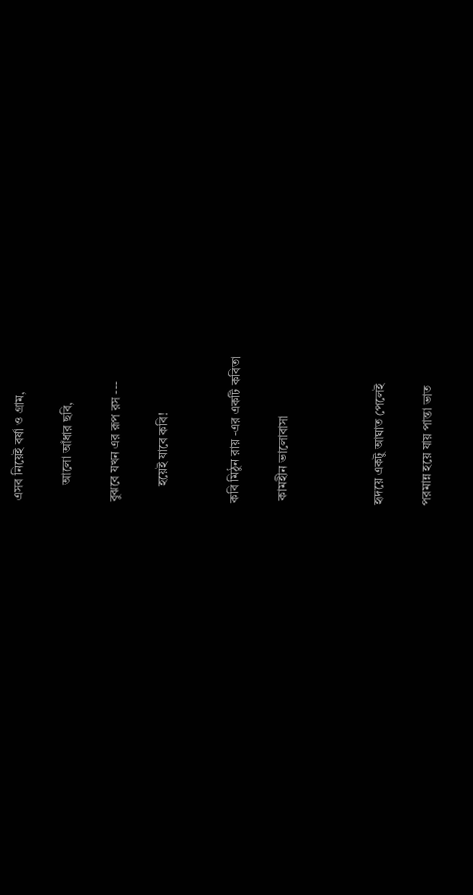এসব নিয়েই বর্ষা ও গ্রাম,

     আলো আঁধার ছবি,

বুঝবে যখন এর রূপ রস ---

     হয়েই যাবে কবি!


কবি মিঠুন রায় -এর একটি কবিতা

 কামহীন ভালোবাসা



হৃদয়ে একটু আঘাত পেলেই

পরমান্ন হয়ে যায় পান্তা ভাত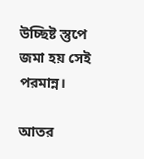উচ্ছিষ্ট স্তুপে জমা হয় সেই পরমান্ন।

আতর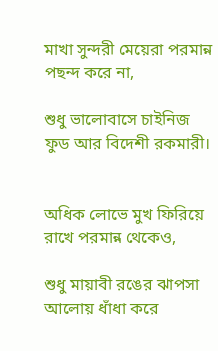মাখা সুন্দরী মেয়েরা পরমান্ন পছন্দ করে না,

শুধু ভালোবাসে চাইনিজ ফুড আর বিদেশী রকমারী।


অধিক লোভে মুখ ফিরিয়ে রাখে পরমান্ন থেকেও,

শুধু মায়াবী রঙের ঝাপসা আলোয় ধাঁধা করে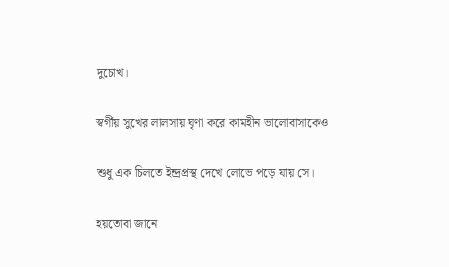দুচোখ।

স্বর্গীয় সুখের লালসায় ঘৃণা করে কামহীন ভালোবাসাকেও

শুধু এক চিলতে ইন্দ্রপ্রস্থ দেখে লোভে পড়ে যায় সে।

হয়তোবা জানে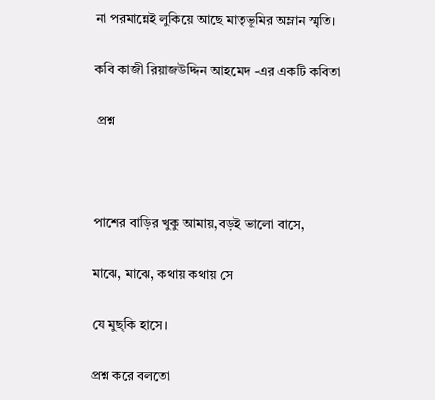না পরমান্নেই লুকিয়ে আছে মাতৃভূমির অম্লান স্মৃতি।

কবি কাজী রিয়াজউদ্দিন আহমেদ -এর একটি কবিতা

 প্রশ্ন



পাশের বাড়ির খুকু আমায়,বড়ই ভালো বাসে,

মাঝে, মাঝে, কথায় কথায় সে

যে মুছ্কি হাসে।

প্রশ্ন করে বলতো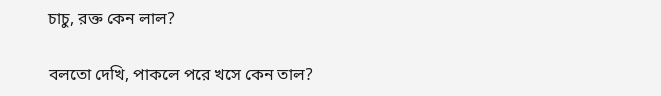চাচু, রক্ত কেন লাল?

বলতো দেখি, পাকলে পরে খসে কেন তাল?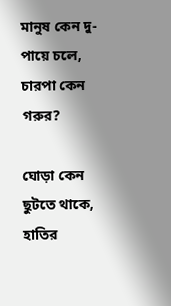মানুষ কেন দু-পায়ে চলে, চারপা কেন গরুর?

ঘোড়া কেন ছুটতে থাকে, হাতির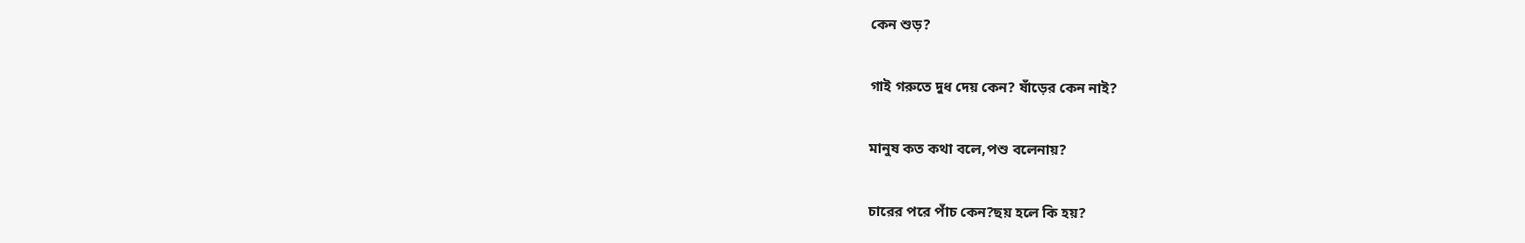কেন শুড়?

গাই গরুতে দুধ দেয় কেন? ষাঁড়ের কেন নাই?

মানুষ কত কথা বলে,পশু বলেনায়?

চারের পরে পাঁচ কেন?ছয় হলে কি হয়?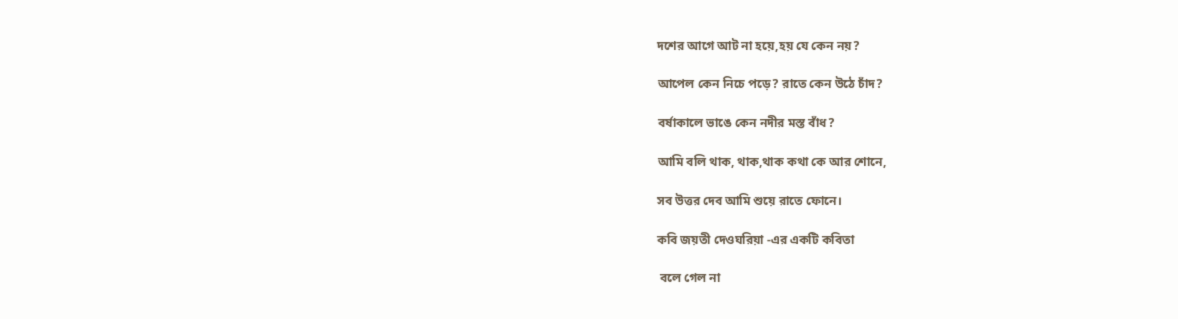দশের আগে আট না হয়ে,হয় যে কেন নয়?

আপেল কেন নিচে পড়ে? রাতে কেন উঠে চাঁদ?

বর্ষাকালে ভাঙে কেন নদীর মস্ত বাঁধ?

আমি বলি থাক, থাক,থাক কথা কে আর শোনে,

সব উত্তর দেব আমি শুয়ে রাতে ফোনে।

কবি জয়তী দেওঘরিয়া -এর একটি কবিতা

 বলে গেল না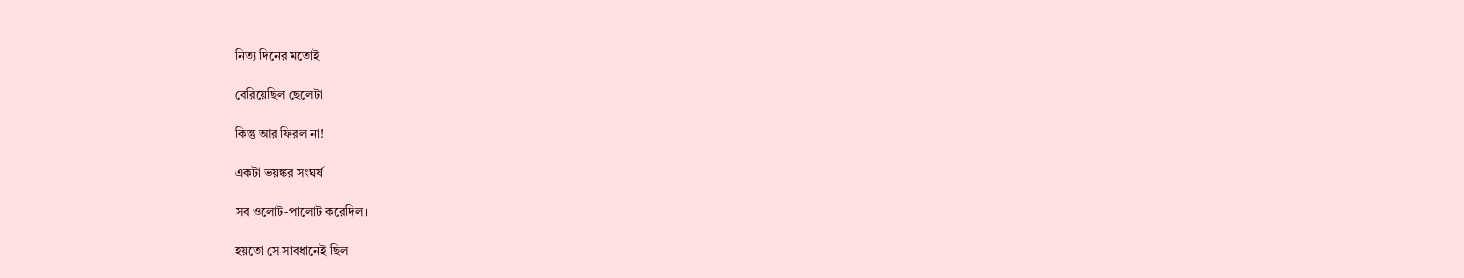নিত্য দিনের মতোই

বেরিয়েছিল ছেলেটা

কিন্তু আর ফিরল না!

একটা ভয়ঙ্কর সংঘর্ষ

সব ওলোট-পালোট করেদিল।

হয়তো সে সাবধানেই ছিল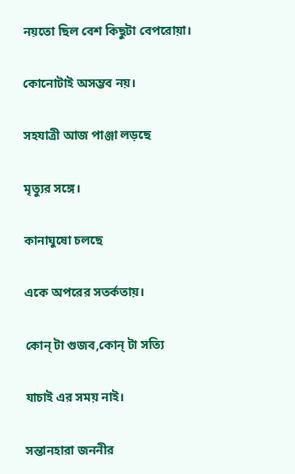নয়তো ছিল বেশ কিছুটা বেপরোয়া।

কোনোটাই অসম্ভব নয়।

সহযাত্রী আজ পাঞ্জা লড়ছে

মৃত্যুর সঙ্গে।

কানাঘুষো চলছে

একে অপরের সতর্কতায়।

কোন্ টা গুজব,কোন্ টা সত্যি

যাচাই এর সময় নাই।

সন্তানহারা জননীর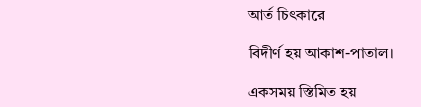আর্ত চিৎকারে

বিদীর্ণ হয় আকাশ-পাতাল।

একসময় স্তিমিত হয়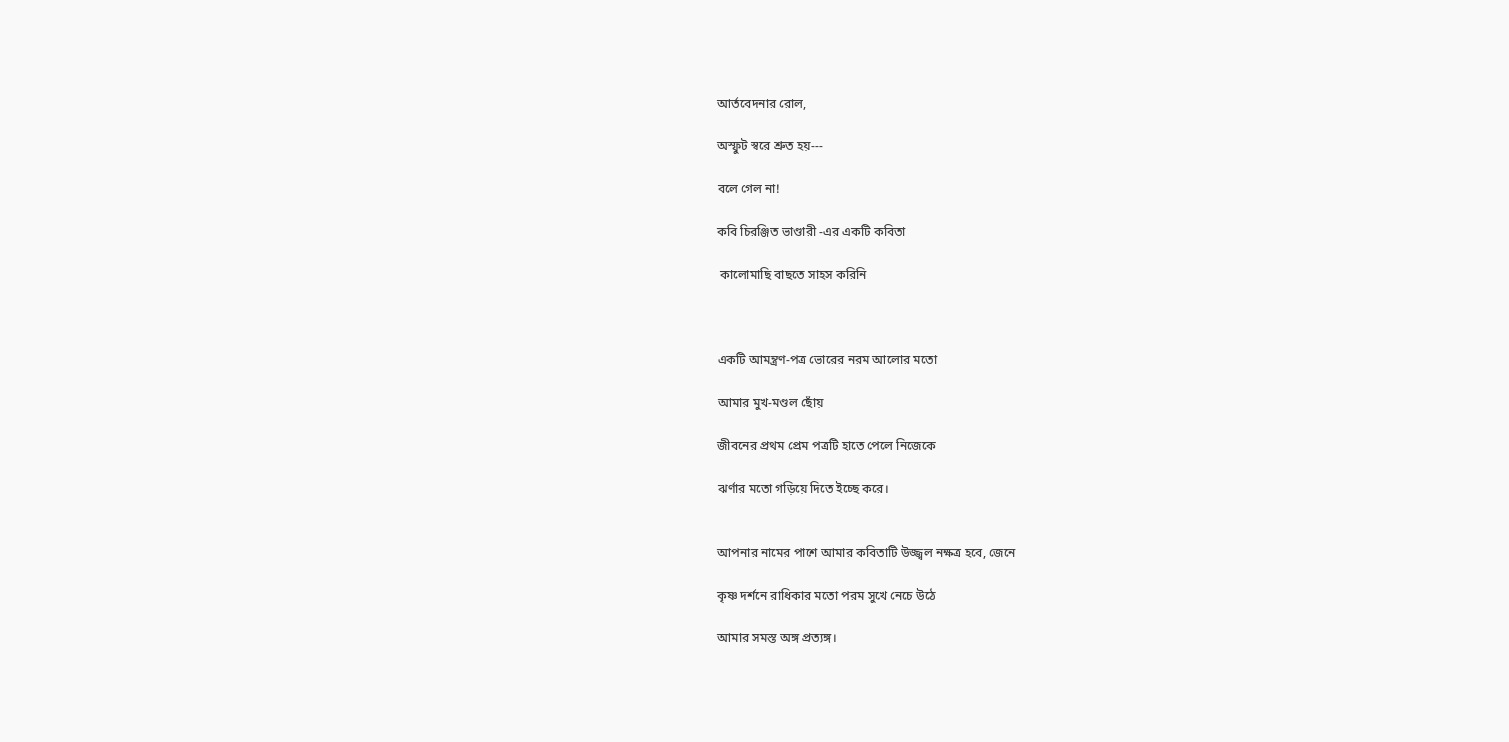আর্তবেদনার রোল,

অস্ফুট স্বরে শ্রুত হয়---

বলে গেল না!

কবি চিরঞ্জিত ভাণ্ডারী -এর একটি কবিতা

 কালোমাছি বাছতে সাহস করিনি



একটি আমন্ত্রণ-পত্র ভোরের নরম আলোর মতো

আমার মুখ-মণ্ডল ছোঁয়

জীবনের প্রথম প্রেম পত্রটি হাতে পেলে নিজেকে

ঝর্ণার মতো গড়িয়ে দিতে ইচ্ছে করে।


আপনার নামের পাশে আমার কবিতাটি উজ্জ্বল নক্ষত্র হবে, জেনে

কৃষ্ণ দর্শনে রাধিকার মতো পরম সুখে নেচে উঠে

আমার সমস্ত অঙ্গ প্রত্যঙ্গ।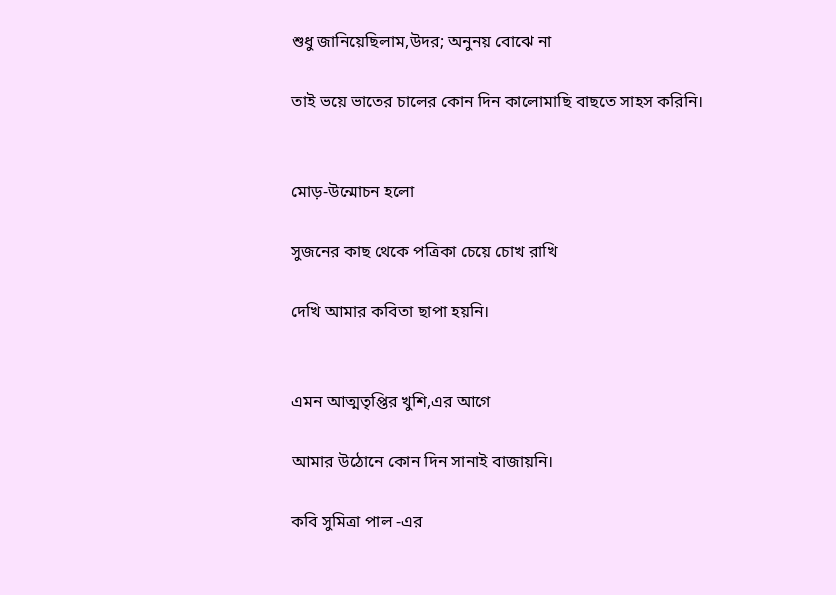শুধু জানিয়েছিলাম,উদর; অনুনয় বোঝে না

তাই ভয়ে ভাতের চালের কোন দিন কালোমাছি বাছতে সাহস করিনি।


মোড়-উন্মোচন হলো

সুজনের কাছ থেকে পত্রিকা চেয়ে চোখ রাখি

দেখি আমার কবিতা ছাপা হয়নি।


এমন আত্মতৃপ্তির খুশি,এর আগে

আমার উঠোনে কোন দিন সানাই বাজায়নি।

কবি সুমিত্রা পাল -এর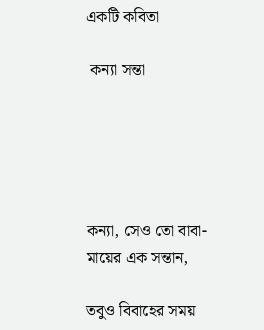একটি কবিতা

 কন্যা সন্তা





কন্যা, সেও তো বাবা-মায়ের এক সন্তান,

তবুও বিবাহের সময়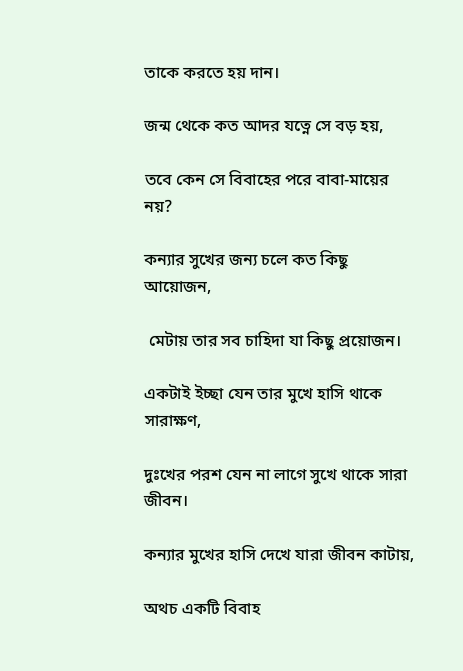তাকে করতে হয় দান।

জন্ম থেকে কত আদর যত্নে সে বড় হয়,

তবে কেন সে বিবাহের পরে বাবা-মায়ের নয়?

কন্যার সুখের জন্য চলে কত কিছু আয়োজন,

 মেটায় তার সব চাহিদা যা কিছু প্রয়োজন।

একটাই ইচ্ছা যেন তার মুখে হাসি থাকে সারাক্ষণ,

দুঃখের পরশ যেন না লাগে সুখে থাকে সারা জীবন।

কন্যার মুখের হাসি দেখে যারা জীবন কাটায়,

অথচ একটি বিবাহ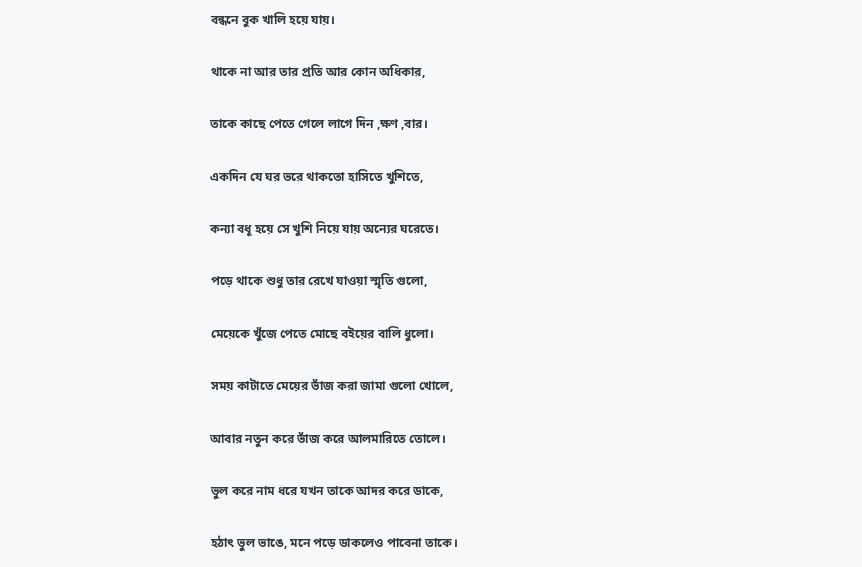বন্ধনে বুক খালি হয়ে যায়।

থাকে না আর তার প্রতি আর কোন অধিকার,

তাকে কাছে পেতে গেলে লাগে দিন ,ক্ষণ ,বার।

একদিন যে ঘর ভরে থাকতো হাসিতে খুশিতে,

কন্যা বধূ হয়ে সে খুশি নিয়ে যায় অন্যের ঘরেতে।

পড়ে থাকে শুধু তার রেখে যাওয়া স্মৃতি গুলো,

মেয়েকে খুঁজে পেতে মোছে বইয়ের বালি ধুলো।

সময় কাটাতে মেয়ের ভাঁজ করা জামা গুলো খোলে,

আবার নতুন করে ভাঁজ করে আলমারিতে তোলে।

ভুল করে নাম ধরে যখন তাকে আদর করে ডাকে,

হঠাৎ ভুল ভাঙে, মনে পড়ে ডাকলেও পাবেনা তাকে।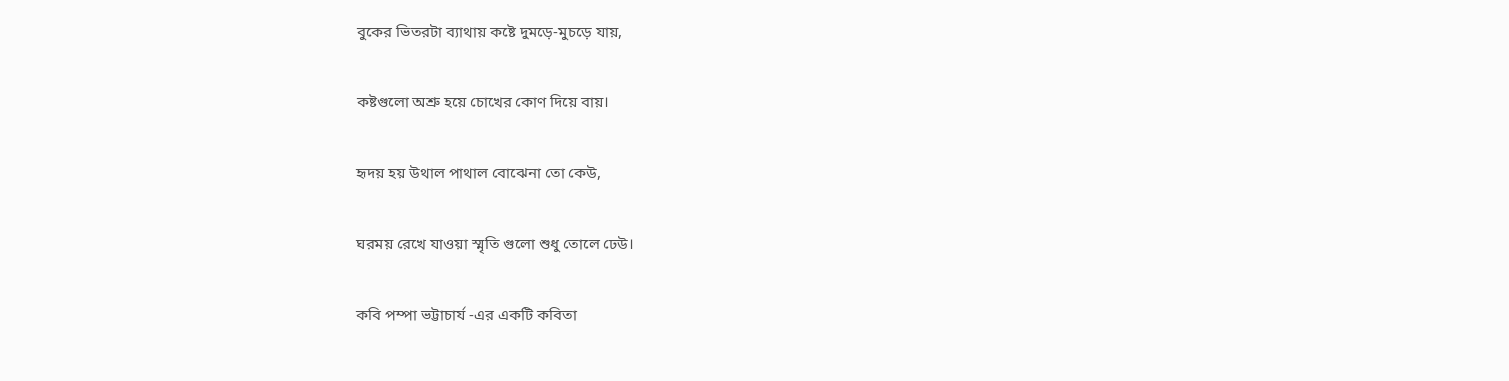বুকের ভিতরটা ব্যাথায় কষ্টে দুমড়ে-মুচড়ে যায়,

কষ্টগুলো অশ্রু হয়ে চোখের কোণ দিয়ে বায়।

হৃদয় হয় উথাল পাথাল বোঝেনা তো কেউ,

ঘরময় রেখে যাওয়া স্মৃতি গুলো শুধু তোলে ঢেউ।

কবি পম্পা ভট্টাচার্য -এর একটি কবিতা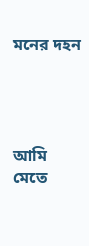মনের দহন




আমি মেতে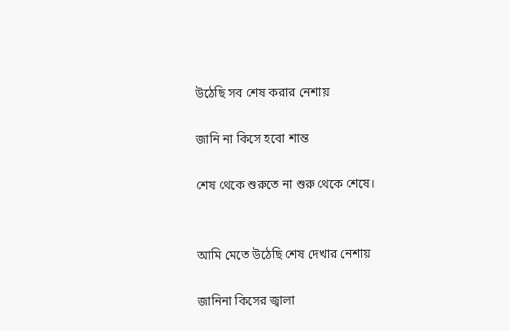উঠেছি সব শেষ করার নেশায়

জানি না কিসে হবো শান্ত

শেষ থেকে শুরুতে না শুরু থেকে শেষে।


আমি মেতে উঠেছি শেষ দেখার নেশায়

জানিনা কিসের জ্বালা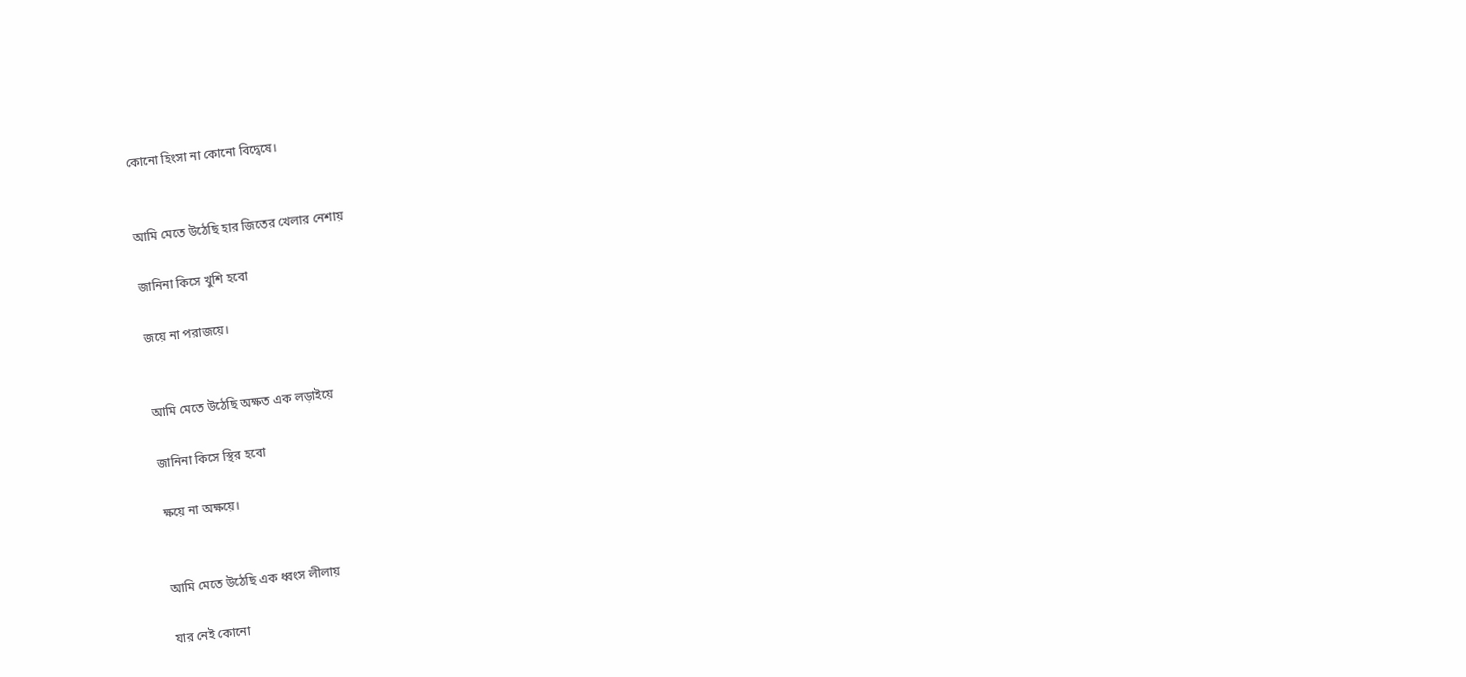কোনো হিংসা না কোনো বিদ্বেষে।


আমি মেতে উঠেছি হার জিতের খেলার নেশায়

জানিনা কিসে খুশি হবো

জয়ে না পরাজয়ে।


আমি মেতে উঠেছি অক্ষত এক লড়াইয়ে

জানিনা কিসে স্থির হবো

ক্ষয়ে না অক্ষয়ে।


আমি মেতে উঠেছি এক ধ্বংস লীলায়

যার নেই কোনো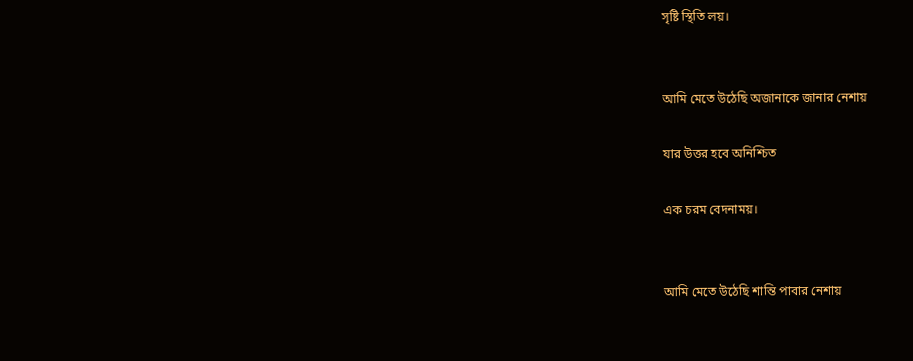সৃষ্টি স্থিতি লয়।


আমি মেতে উঠেছি অজানাকে জানার নেশায়

যার উত্তর হবে অনিশ্চিত

এক চরম বেদনাময়।


আমি মেতে উঠেছি শান্তি পাবার নেশায়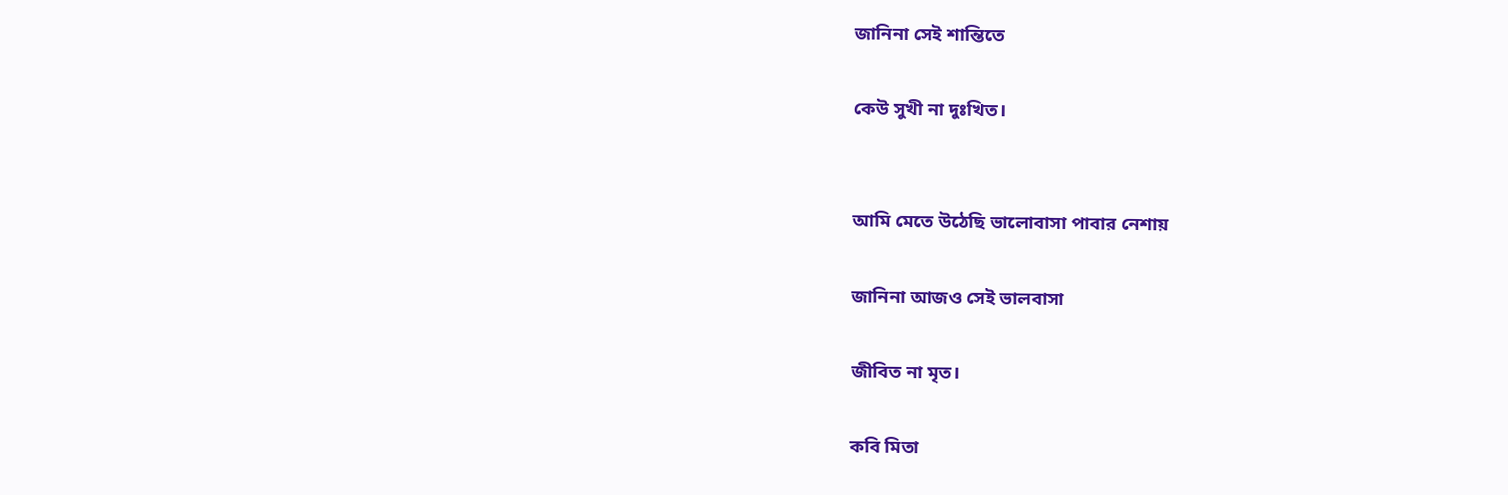জানিনা সেই শান্তিতে

কেউ সুখী না দুঃখিত।


আমি মেতে উঠেছি ভালোবাসা পাবার নেশায়

জানিনা আজও সেই ভালবাসা

জীবিত না মৃত।

কবি মিতা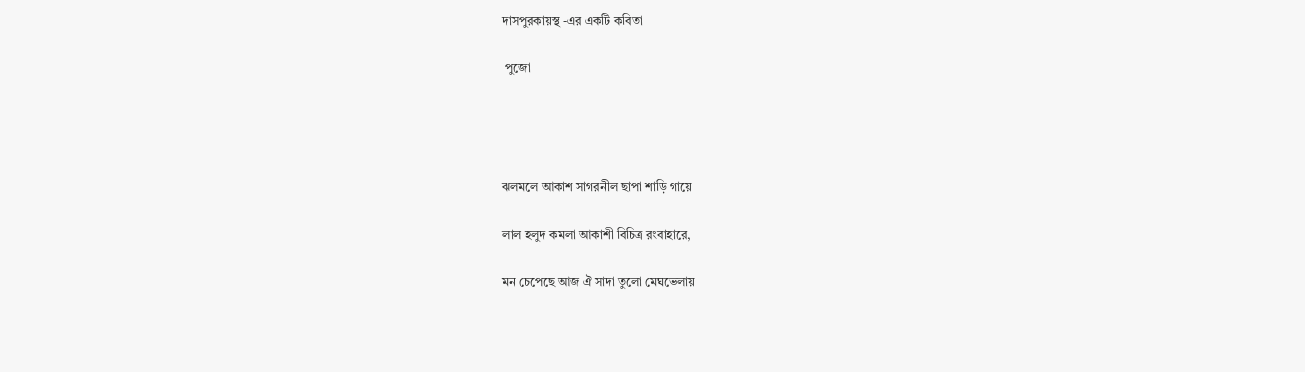দাসপুরকায়স্থ -এর একটি কবিতা

 পুজো




ঝলমলে আকাশ সাগরনীল ছাপা শাড়ি গায়ে

লাল হলুদ কমলা আকাশী বিচিত্র রংবাহারে,

মন চেপেছে আজ ঐ সাদা তুলো মেঘভেলায়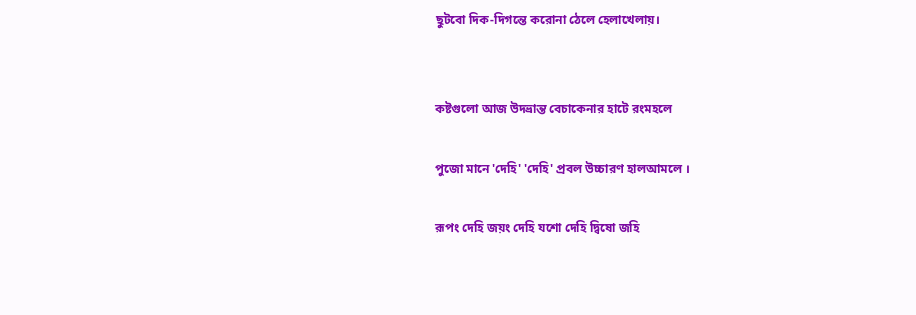ছুটবো দিক-দিগন্তে করোনা ঠেলে হেলাখেলায়।


কষ্টগুলো আজ উদভ্রান্ত বেচাকেনার হাটে রংমহলে

পুজো মানে 'দেহি' 'দেহি' প্রবল উচ্চারণ হালআমলে ।

রূপং দেহি জয়ং দেহি যশো দেহি দ্বিষো জহি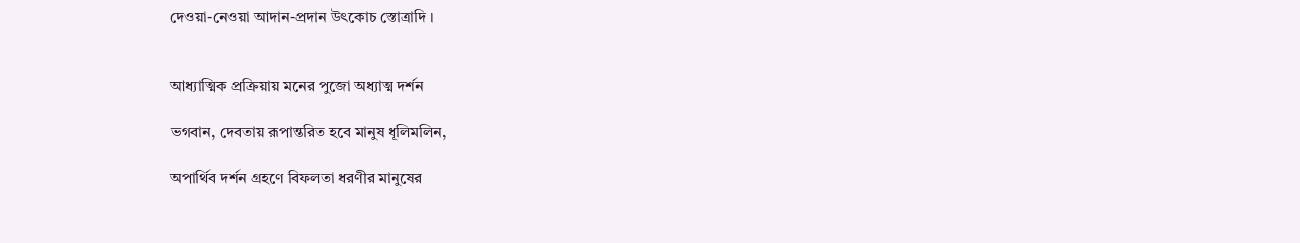দেওয়া-নেওয়া আদান-প্রদান উৎকোচ স্তোত্রাদি ।


আধ্যাত্মিক প্রক্রিয়ায় মনের পুজো অধ্যাত্ম দর্শন

ভগবান, দেবতায় রূপান্তরিত হবে মানুষ ধূলিমলিন,

অপার্থিব দর্শন গ্রহণে বিফলতা ধরণীর মানুষের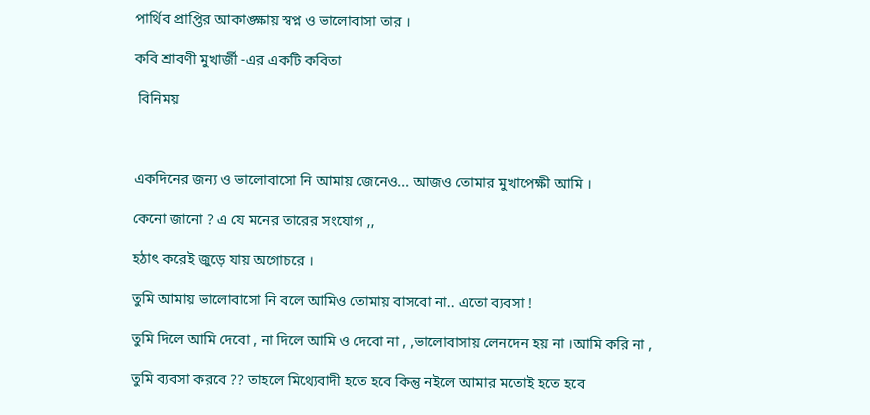পার্থিব প্রাপ্তির আকাঙ্ক্ষায় স্বপ্ন ও ভালোবাসা তার ।

কবি শ্রাবণী মুখার্জী -এর একটি কবিতা

 বিনিময়



একদিনের জন্য ও ভালোবাসো নি আমায় জেনেও... আজও তোমার মুখাপেক্ষী আমি ।

কেনো জানো ? এ যে মনের তারের সংযোগ ,,

হঠাৎ করেই জুড়ে যায় অগোচরে ।

তুমি আমায় ভালোবাসো নি বলে আমিও তোমায় বাসবো না.. এতো ব্যবসা !

তুমি দিলে আমি দেবো , না দিলে আমি ও দেবো না , ,ভালোবাসায় লেনদেন হয় না ।আমি করি না ,

তুমি ব্যবসা করবে ?? তাহলে মিথ্যেবাদী হতে হবে কিন্তু নইলে আমার মতোই হতে হবে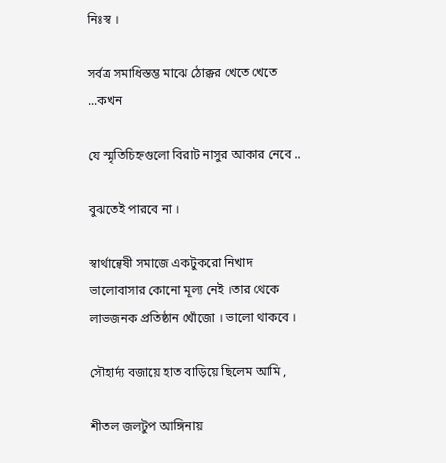নিঃস্ব ।

সর্বত্র সমাধিস্তম্ভ মাঝে ঠোক্কর খেতে খেতে ...কখন

যে স্মৃতিচিহ্নগুলো বিরাট নাসুর আকার নেবে ..

বুঝতেই পারবে না ।

স্বার্থান্বেষী সমাজে একটুকরো নিখাদ ভালোবাসার কোনো মূল্য নেই ।তার থেকে লাভজনক প্রতিষ্ঠান খোঁজো । ভালো থাকবে ।

সৌহার্দ্য বজায়ে হাত বাড়িয়ে ছিলেম আমি ,

শীতল জলটুপ আঙ্গিনায়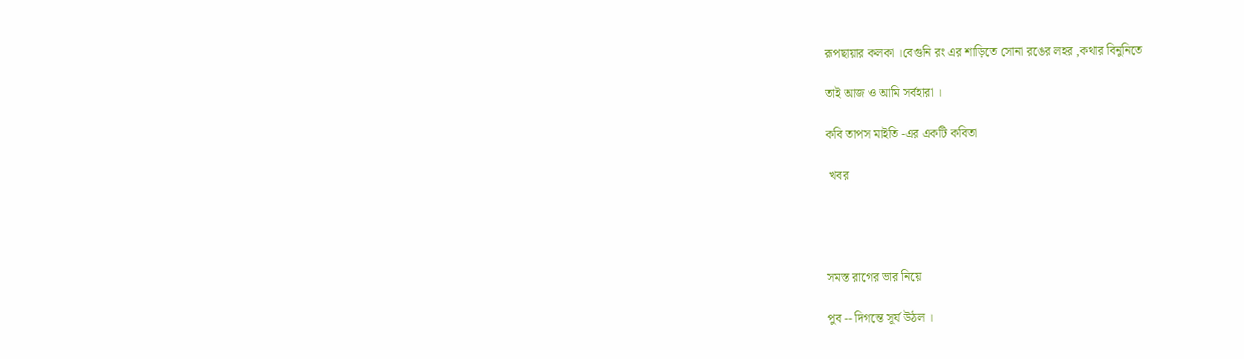রূপছায়ার কলকা ।বেগুনি রং এর শাড়িতে সোনা রঙের লহর ,কথার বিনুনিতে

তাই আজ ও আমি সর্বহারা ।

কবি তাপস মাইতি -এর একটি কবিতা

 খবর




সমস্ত রাগের ভার নিয়ে

পুব -- দিগন্তে সূর্য উঠল ।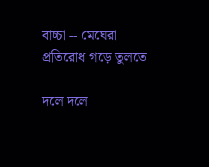বাচ্চা -- মেঘেরা প্রতিরোধ গড়ে তুলতে

দলে দলে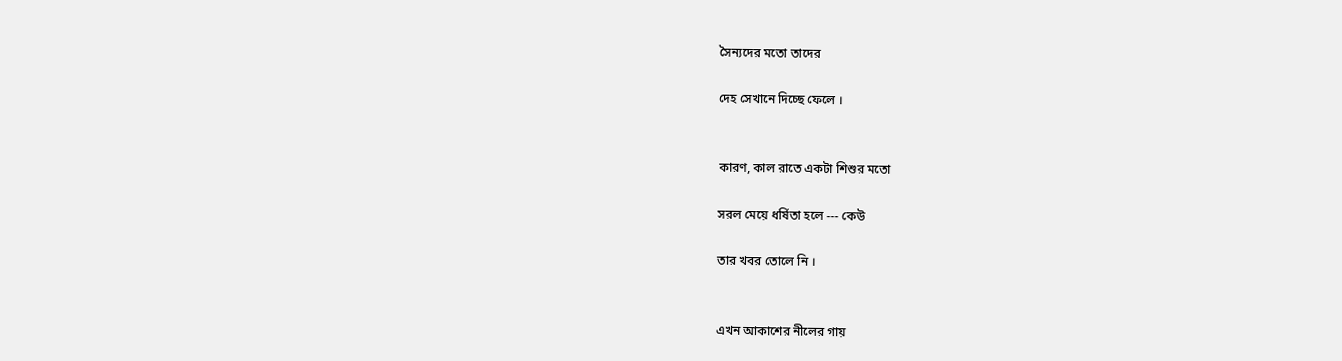সৈন্যদের মতো তাদের

দেহ সেখানে দিচ্ছে ফেলে ।


কারণ, কাল রাতে একটা শিশুর মতো

সরল মেয়ে ধর্ষিতা হলে --- কেউ

তার খবর তোলে নি ।


এখন আকাশের নীলের গায়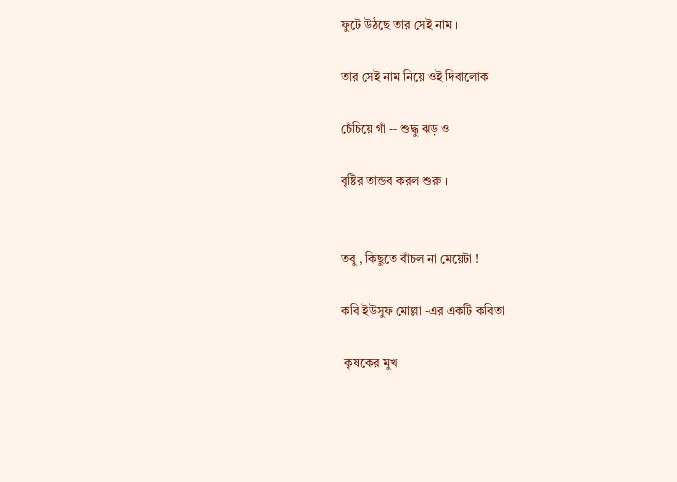ফুটে উঠছে তার সেই নাম ।

তার সেই নাম নিয়ে ওই দিবালোক

চেঁচিয়ে গাঁ -- শুদ্ধু ঝড় ও

বৃষ্টির তান্ডব করল শুরু ।


তবু , কিছুতে বাঁচল না মেয়েটা !

কবি ইউসুফ মোল্লা -এর একটি কবিতা

 কৃষকের মুখ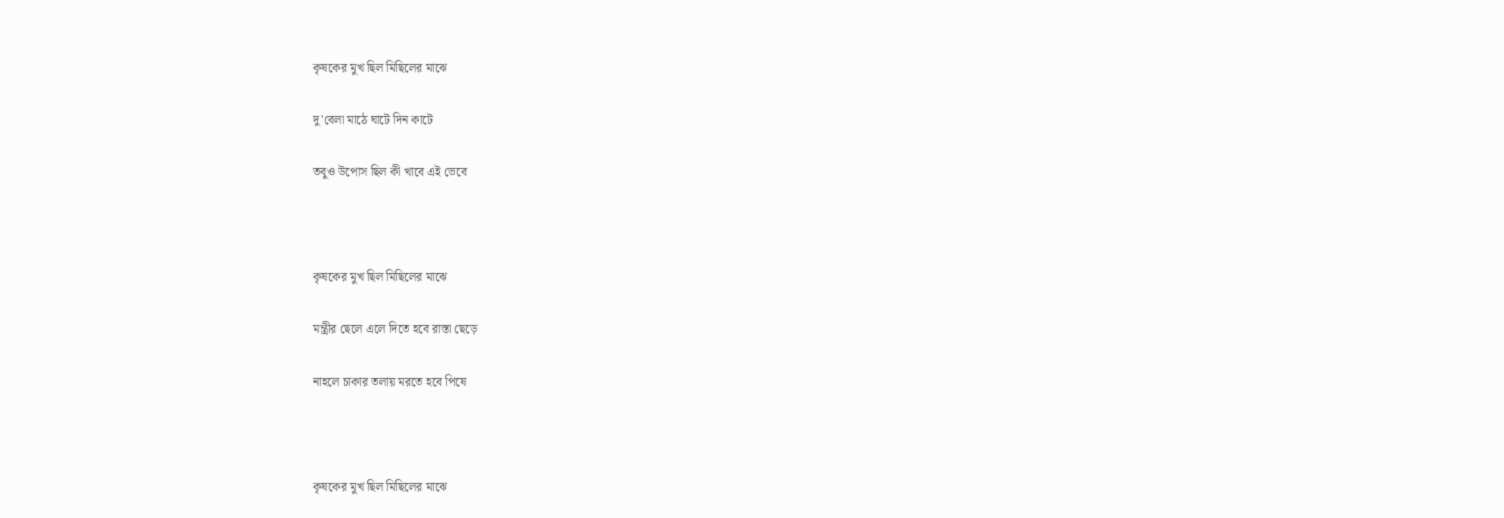কৃষকের মুখ ছিল মিছিলের মাঝে

দু'বেলা মাঠে ঘাটে দিন কাটে

তবুও উপোস ছিল কী খাবে এই ভেবে



কৃষকের মুখ ছিল মিছিলের মাঝে

মন্ত্রীর ছেলে এলে দিতে হবে রাস্তা ছেড়ে

নাহলে চাকার তলায় মরতে হবে পিষে



কৃষকের মুখ ছিল মিছিলের মাঝে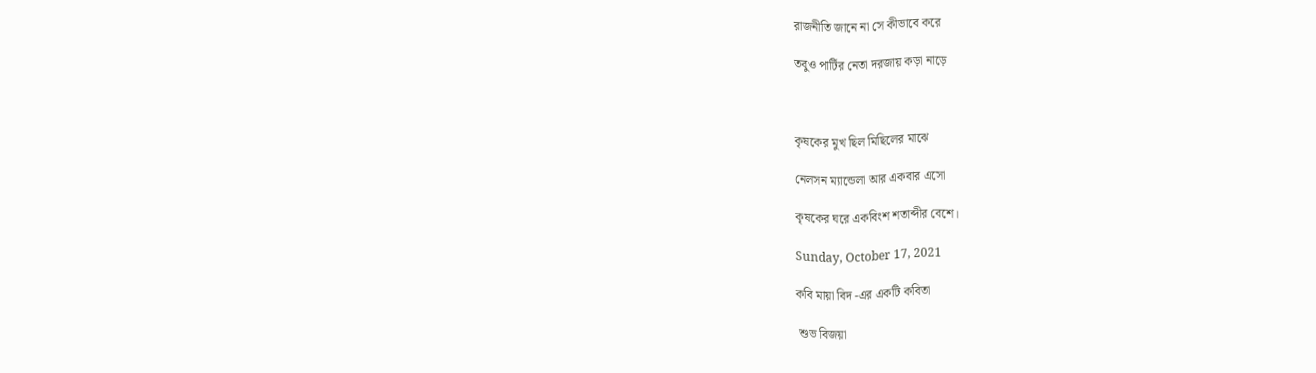রাজনীতি জানে না সে কীভাবে করে

তবুও পার্টির নেতা দরজায় কড়া নাড়ে



কৃষকের মুখ ছিল মিছিলের মাঝে

নেলসন ম্যান্ডেলা আর একবার এসো

কৃষকের ঘরে একবিংশ শতাব্দীর বেশে।

Sunday, October 17, 2021

কবি মায়া বিদ -এর একটি কবিতা

 শুভ বিজয়া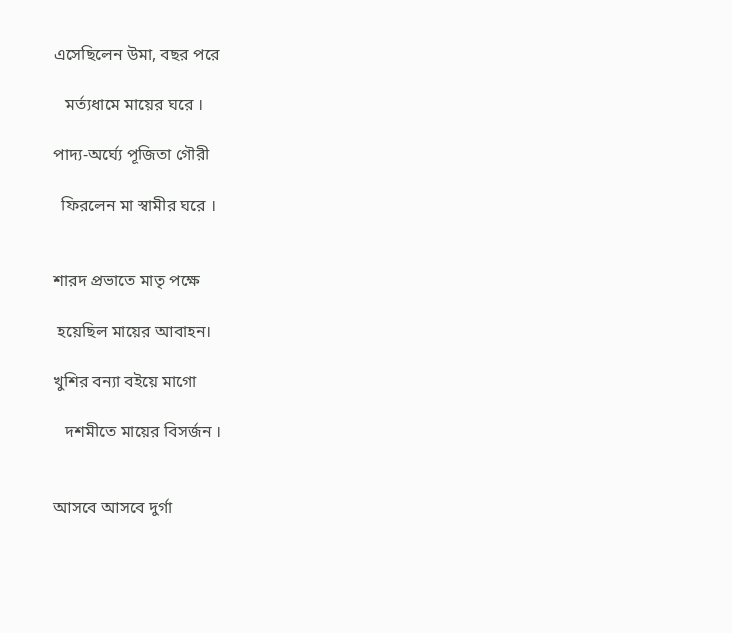এসেছিলেন উমা, বছর পরে

   মর্ত্যধামে মায়ের ঘরে ।

পাদ্য-অর্ঘ্যে পূজিতা গৌরী

  ফিরলেন মা স্বামীর ঘরে ।


শারদ প্রভাতে মাতৃ পক্ষে

 হয়েছিল মায়ের আবাহন।

খুশির বন্যা বইয়ে মাগো

   দশমীতে মায়ের বিসর্জন ।


আসবে আসবে দুর্গা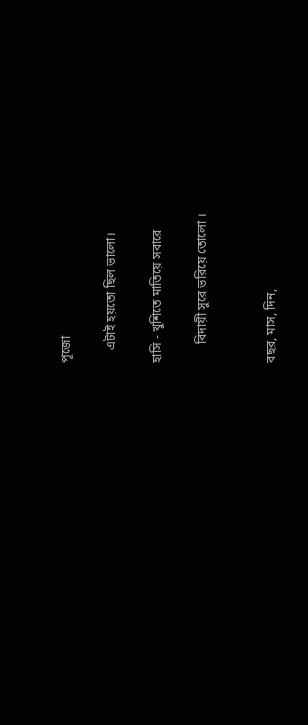পূজো

    এটাই হয়তো ছিল ভালো।

হাসি - খুশিতে মাতিয়ে সবারে

      বিদায়ী সুরে ভরিয়ে তোলো ।


বছর, মাস, দিন,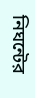নিঘন্টের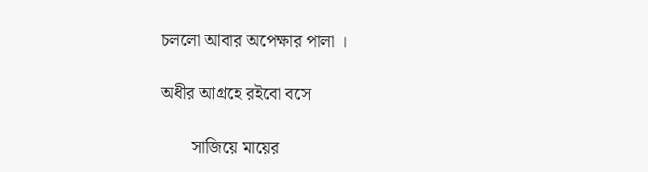চললো আবার অপেক্ষার পালা ।

অধীর আগ্রহে রইবো বসে

       সাজিয়ে মায়ের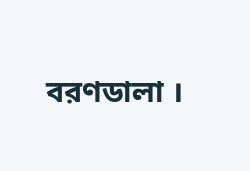বরণডালা ।